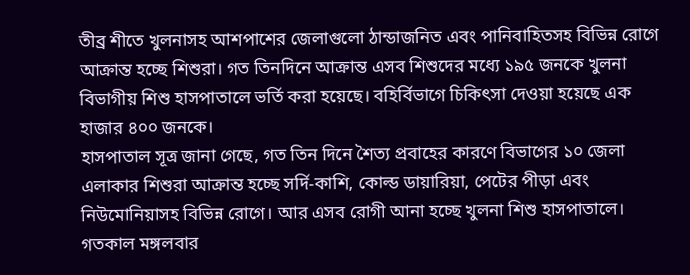তীব্র শীতে খুলনাসহ আশপাশের জেলাগুলো ঠান্ডাজনিত এবং পানিবাহিতসহ বিভিন্ন রোগে আক্রান্ত হচ্ছে শিশুরা। গত তিনদিনে আক্রান্ত এসব শিশুদের মধ্যে ১৯৫ জনকে খুলনা বিভাগীয় শিশু হাসপাতালে ভর্তি করা হয়েছে। বহির্বিভাগে চিকিৎসা দেওয়া হয়েছে এক হাজার ৪০০ জনকে।
হাসপাতাল সূত্র জানা গেছে, গত তিন দিনে শৈত্য প্রবাহের কারণে বিভাগের ১০ জেলা এলাকার শিশুরা আক্রান্ত হচ্ছে সর্দি-কাশি, কোল্ড ডায়ারিয়া, পেটের পীড়া এবং নিউমোনিয়াসহ বিভিন্ন রোগে। আর এসব রোগী আনা হচ্ছে খুলনা শিশু হাসপাতালে। গতকাল মঙ্গলবার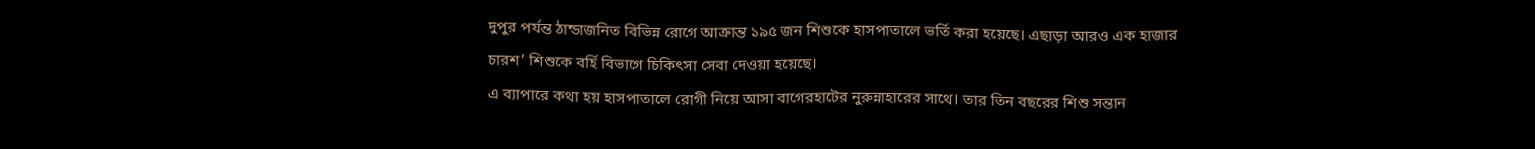দুপুর পর্যন্ত ঠান্ডাজনিত বিভিন্ন রোগে আক্রান্ত ১৯৫ জন শিশুকে হাসপাতালে ভর্তি করা হয়েছে। এছাড়া আরও এক হাজার চারশ’ শিশুকে বর্হি বিভাগে চিকিৎসা সেবা দেওয়া হয়েছে।
এ ব্যাপারে কথা হয় হাসপাতালে রোগী নিয়ে আসা বাগেরহাটের নুরুন্নাহারের সাথে। তার তিন বছরের শিশু সন্তান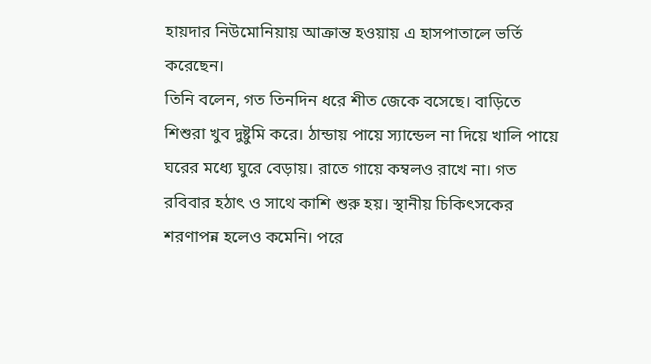হায়দার নিউমোনিয়ায় আক্রান্ত হওয়ায় এ হাসপাতালে ভর্তি করেছেন।
তিনি বলেন, গত তিনদিন ধরে শীত জেকে বসেছে। বাড়িতে শিশুরা খুব দুষ্টুমি করে। ঠান্ডায় পায়ে স্যান্ডেল না দিয়ে খালি পায়ে ঘরের মধ্যে ঘুরে বেড়ায়। রাতে গায়ে কম্বলও রাখে না। গত রবিবার হঠাৎ ও সাথে কাশি শুরু হয়। স্থানীয় চিকিৎসকের শরণাপন্ন হলেও কমেনি। পরে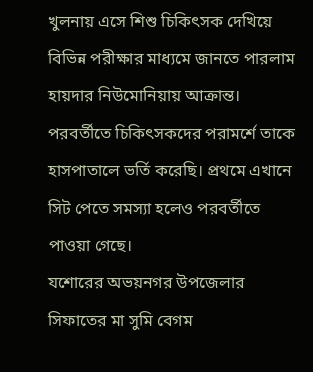খুলনায় এসে শিশু চিকিৎসক দেখিয়ে বিভিন্ন পরীক্ষার মাধ্যমে জানতে পারলাম হায়দার নিউমোনিয়ায় আক্রান্ত। পরবর্তীতে চিকিৎসকদের পরামর্শে তাকে হাসপাতালে ভর্তি করেছি। প্রথমে এখানে সিট পেতে সমস্যা হলেও পরবর্তীতে পাওয়া গেছে।
যশোরের অভয়নগর উপজেলার সিফাতের মা সুমি বেগম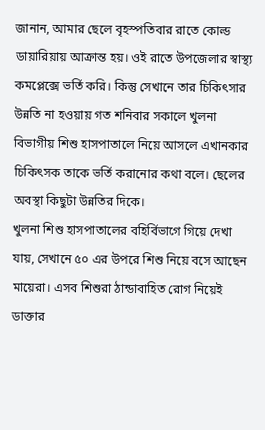জানান, আমার ছেলে বৃহস্পতিবার রাতে কোল্ড ডায়ারিয়ায় আক্রান্ত হয়। ওই রাতে উপজেলার স্বাস্থ্য কমপ্লেক্সে ভর্তি করি। কিন্তু সেখানে তার চিকিৎসার উন্নতি না হওয়ায় গত শনিবার সকালে খুলনা বিভাগীয় শিশু হাসপাতালে নিয়ে আসলে এখানকার চিকিৎসক তাকে ভর্তি করানোর কথা বলে। ছেলের অবস্থা কিছুটা উন্নতির দিকে।
খুলনা শিশু হাসপাতালের বহির্বিভাগে গিয়ে দেখা যায়, সেখানে ৫০ এর উপরে শিশু নিয়ে বসে আছেন মায়েরা। এসব শিশুরা ঠান্ডাবাহিত রোগ নিয়েই ডাক্তার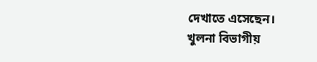দেখাতে এসেছেন।
খুলনা বিভাগীয়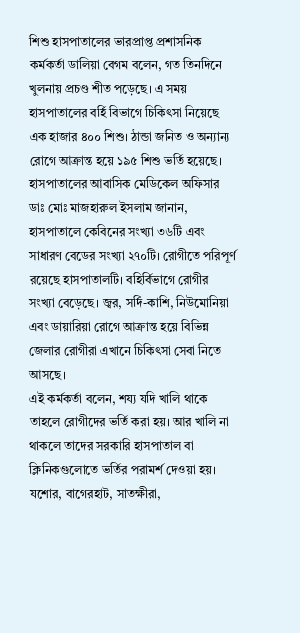শিশু হাসপাতালের ভারপ্রাপ্ত প্রশাসনিক কর্মকর্তা ডালিয়া বেগম বলেন, গত তিনদিনে খুলনায় প্রচণ্ড শীত পড়েছে। এ সময় হাসপাতালের বর্হি বিভাগে চিকিৎসা নিয়েছে এক হাজার ৪০০ শিশু। ঠান্ডা জনিত ও অন্যান্য রোগে আক্রান্ত হয়ে ১৯৫ শিশু ভর্তি হয়েছে।
হাসপাতালের আবাসিক মেডিকেল অফিসার ডাঃ মোঃ মাজহারুল ইসলাম জানান, হাসপাতালে কেবিনের সংখ্যা ৩৬টি এবং সাধারণ বেডের সংখ্যা ২৭০টি। রোগীতে পরিপূর্ণ রয়েছে হাসপাতালটি। বহির্বিভাগে রোগীর সংখ্যা বেড়েছে। জ্বর, সর্দি-কাশি, নিউমোনিয়া এবং ডায়ারিয়া রোগে আক্রান্ত হয়ে বিভিন্ন জেলার রোগীরা এখানে চিকিৎসা সেবা নিতে আসছে।
এই কর্মকর্তা বলেন, শয্য যদি খালি থাকে তাহলে রোগীদের ভর্তি করা হয়। আর খালি না থাকলে তাদের সরকারি হাসপাতাল বা ক্লিনিকগুলোতে ভর্তির পরামর্শ দেওয়া হয়। যশোর, বাগেরহাট, সাতক্ষীরা,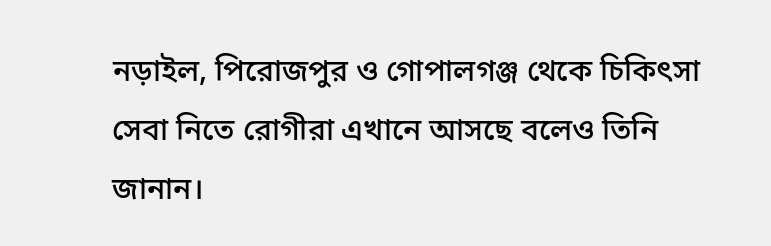নড়াইল, পিরোজপুর ও গোপালগঞ্জ থেকে চিকিৎসা সেবা নিতে রোগীরা এখানে আসছে বলেও তিনি জানান।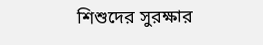শিশুদের সুরক্ষার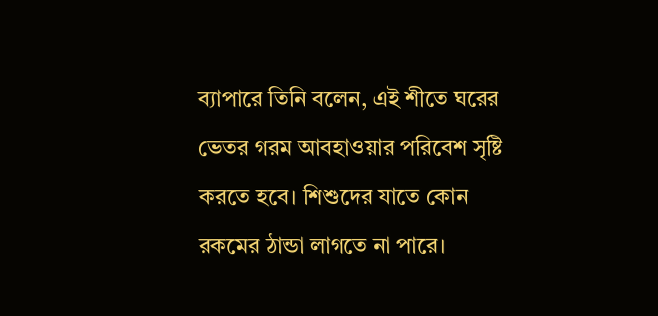ব্যাপারে তিনি বলেন, এই শীতে ঘরের ভেতর গরম আবহাওয়ার পরিবেশ সৃষ্টি করতে হবে। শিশুদের যাতে কোন রকমের ঠান্ডা লাগতে না পারে।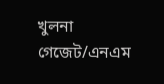খুলনা গেজেট/এনএম